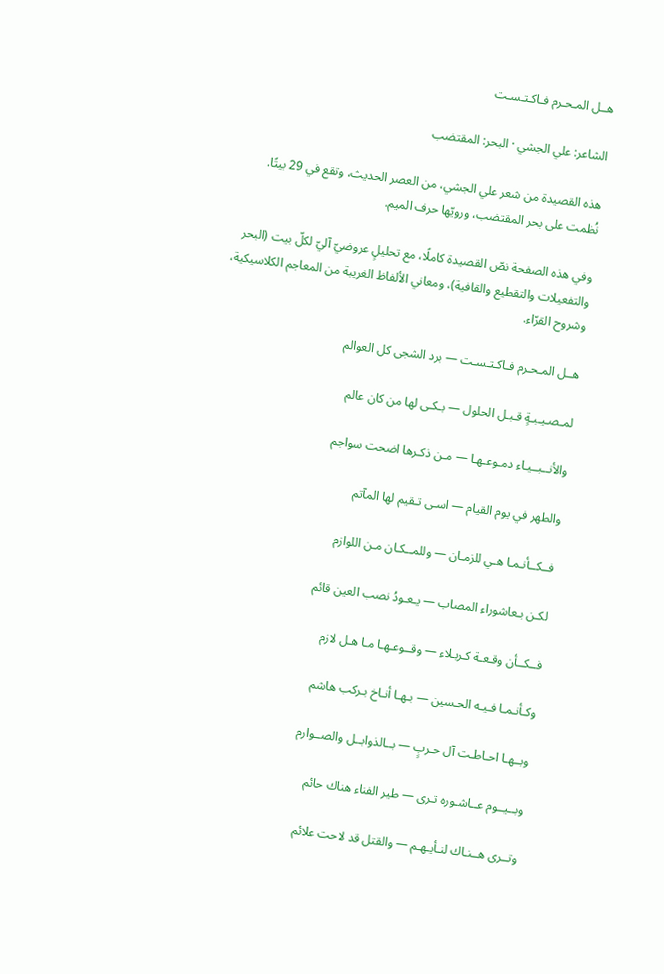هــل المـحـرم فـاكـتـسـت

الشاعر: علي الجشي · البحر: المقتضب

هذه القصيدة من شعر علي الجشي، من العصر الحديث، وتقع في 29 بيتًا. نُظمت على بحر المقتضب، ورويّها حرف الميم.

وفي هذه الصفحة نصّ القصيدة كاملًا، مع تحليلٍ عروضيّ آليّ لكلّ بيت (البحر والتفعيلات والتقطيع والقافية)، ومعاني الألفاظ الغريبة من المعاجم الكلاسيكية، وشروح القرّاء.

هــل المـحـرم فـاكـتـسـت — برد الشجى كل العوالم

لمـصـيـبـةٍ قـبـل الحلول — بـكـى لها من كان عالم

والأنــبــيـاء دمـوعـهـا — مـن ذكـرها اضحت سواجم

والطهر في يوم القيام — اسـى تـقيم لها المآتم

فــكــأنـمـا هـي للزمـان — وللمــكـان مـن اللوازم

لكـن بـعاشوراء المصاب — يـعـودُ نصب العين قائم

فــكــأن وقـعـة كـربـلاء — وقــوعـهـا مـا هـل لازم

وكـأنـمـا فـيـه الحـسين — بـهـا أنـاخ بـركب هاشم

وبــهـا احـاطـت آل حـربٍ — بــالذوابــل والصــوارم

وبــيــوم عــاشـوره تـرى — طير الفناء هناك حائم

وتــرى هــنـاك لنـأيـهـم — والقتل قد لاحت علائم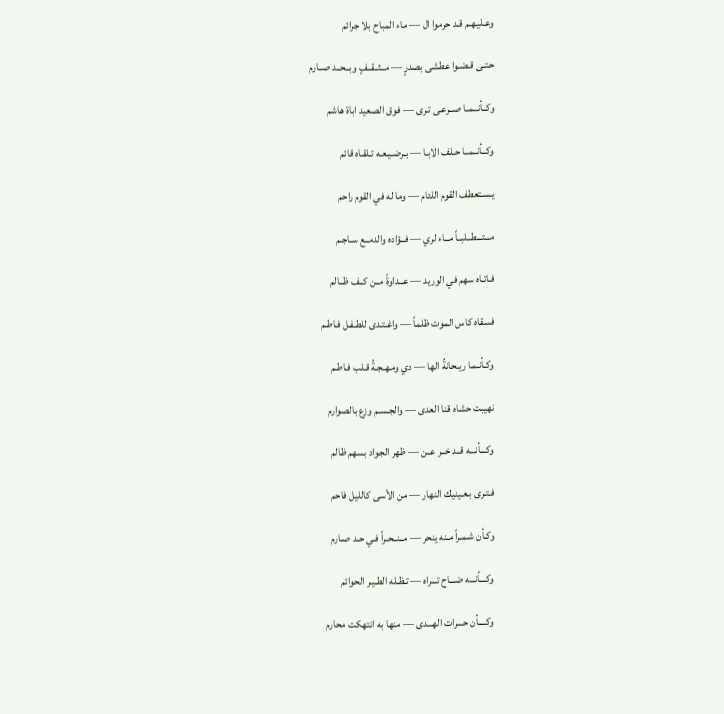وعـليـهـم قـد حرموا ال — ماء المباح بلا جرائم

حـتـى قـضـوا عطشى بصدرٍ — مــثــقــفٍ وبــحــد صــارم

وكــأنــمــا صــرعـى تـرى — فوق الصعيد اباة هاشم

وكــأنــمــا حـلف الابـا — بـرضـيـعـه تـلقـاه قائم

يـسـتعطف القوم اللئام — وما له في القوم راحم

مـــتـــطــلبــاً مــاء لري — فــؤاده والدمــع سـاجـم

فـاتـاه سهم في الوريد — عــداوةً مــن كــف ظــالم

فسقاه كاس الموت ظلماً — واغـتـدى للطـفـل فـاطـم

وكـأنـمـا ريـحانةُ الها — دي ومـهـجـةُ قـلب فـاطـم

نهيبت حشاه قنا العدى — والجـسـم وزع بالصوارم

وكـــأنـــه قــد خــر عــن — ظهر الجواد بسهم ظالم

فـتـرى بـعـينيك النهار — من الأسى كالليل فاحم

وكـأن شـمـراً مـنه ينحر — مــنــحـراً فـي حـد صـارم

وكـــأنـــه ضـــاح تـــراه — تـظـله الطـيـر الحوائم

وكــــأن حـــرات الهـــدى — منها به انتهكت محارم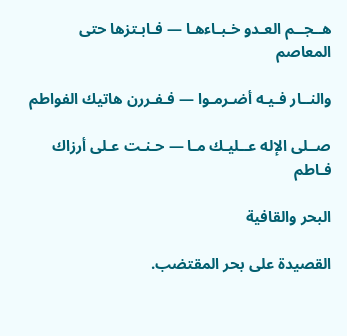هــجــم العـدو خـبـاءهـا — فـابـتزها حتى المعاصم

والنــار فـيـه أضـرمـوا — فـفـررن هاتيك الفواطم

صــلى الإله عــليـك مـا — حـنـت عـلى أرزاك فـاطم

البحر والقافية

القصيدة على بحر المقتضب.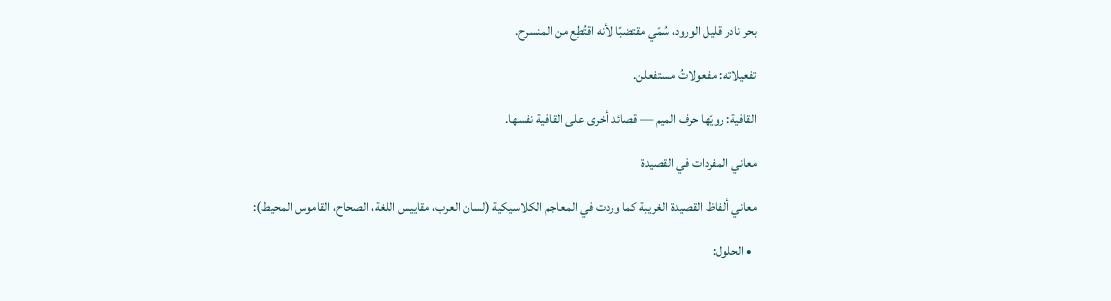بحر نادر قليل الورود، سُمّي مقتضبًا لأنه اقتُطِع من المنسرح.

تفعيلاته: مفعولاتُ مستفعلن.

القافية: رويّها حرف الميم — قصائد أخرى على القافية نفسها.

معاني المفردات في القصيدة

معاني ألفاظ القصيدة الغريبة كما وردت في المعاجم الكلاسيكية (لسان العرب، مقاييس اللغة، الصحاح، القاموس المحيط):

  • الحلول: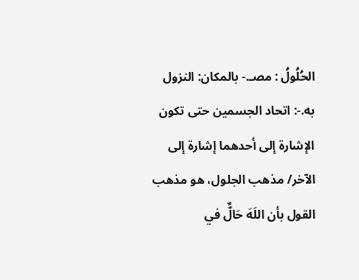الحُلُولُ : مصـ.- بالمكان: النزول به.-: اتحاد الجسمين حتى تكون الإشارة إلى أحدهما إشارة إلى الآخر/ مذهب الجلول، هو مذهب القول بأن اللَهَ حَالٌّ في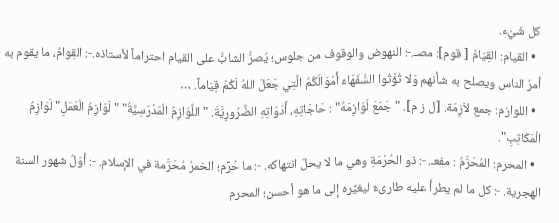كل شَيْء.
  • القيام: القِيَامُ [ قوم]: مصـ.-: النهوض والوقوف من جلوس؛ يُصرُّ الشابُّ على القيام احتراماً لأستاذه.-: القِوامُ، ما يقوم به أمرُ الناس ويصلح به شأنهم وَلا تُؤْتُوا السُّفَهَاءَ أَمْوَالَكُمُ الَّتِي جَعَلَ اللهُ لَكُمْ قِيَاماً. …
  • اللوازم: جمع لاَزِمَة. [ل ز م]. "جَمَعَ لَوَازِمَهُ" : حَاجَاتِهِ، أَدَوَاتِهِ الضَّرُورِيَّةَ. "اللَّوَازِمُ الْمَدْرَسِيَّةُ" "لَوَازِمُ الْعَمَلِ" لَوَازِمُ الْمَكَاتِبِ".
  • المحرم: المُحَرَّمُ : مفعـ. -: ذو الحُرْمَةِ وهي ما لا يحلّ انتهاكه. -: ما حُرِّم؛ الخمرُ مُحَرَّمة في الإسلام. -: أوّلُ شهور السنة الهجرية. -: كل ما لم يطرأ عليه طارىءٌ ليغيِّره إلى ما هو أحسن؛ المحرم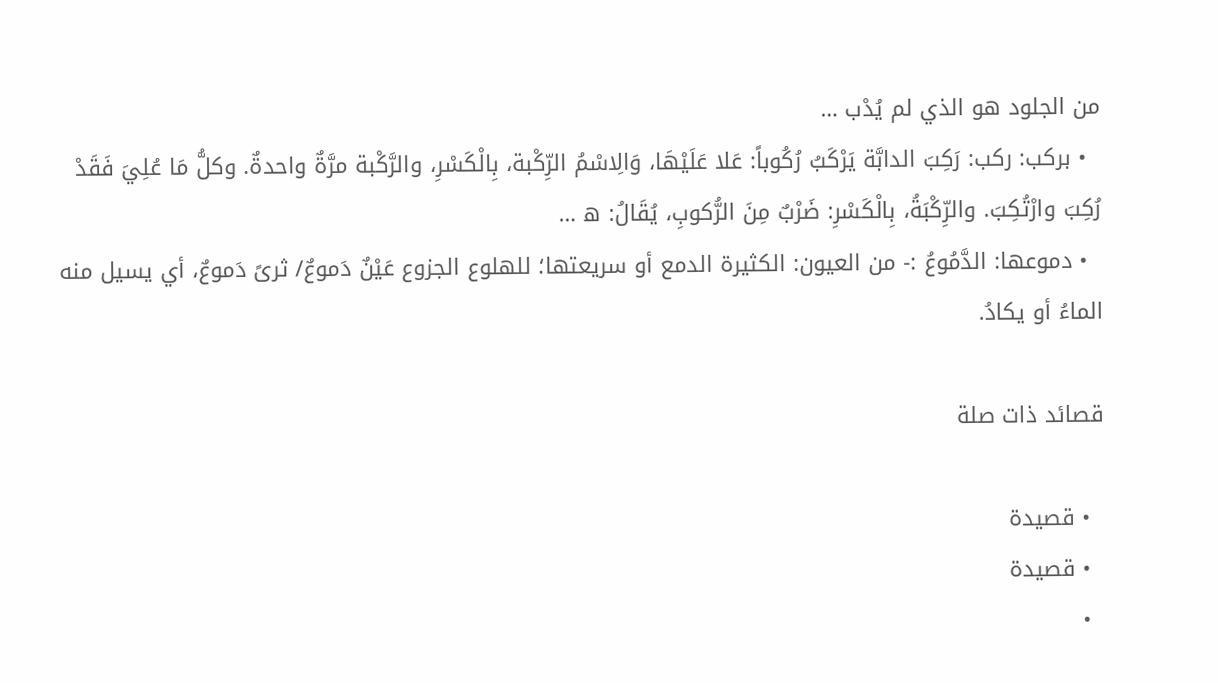من الجلود هو الذي لم يُدْب …
  • بركب: ركب: رَكِبَ الدابَّة يَرْكَبُ رُكُوباً: عَلا عَلَيْهَا، وَالِاسْمُ الرِّكْبة، بِالْكَسْرِ، والرَّكْبة مرَّةٌ واحدةٌ. وكلُّ مَا عُلِيَ فَقَدْ رُكِبَ وارْتُكِبَ. والرِّكْبَةُ، بِالْكَسْرِ: ضَرْبٌ مِنَ الرُّكوبِ، يُقَالُ: ه …
  • دموعها: الدَّمُوعُ :- من العيون: الكثيرة الدمع أو سريعتها؛ للهلوع الجزوع عَيْنٌ دَموعٌ/ ثرىً دَموعٌ، أي يسيل منه الماءُ أو يكادُ.

قصائد ذات صلة

  • قصيدة
  • قصيدة
  •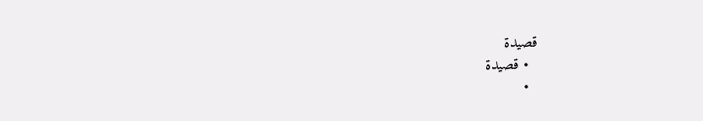قصيدة
  • قصيدة
  •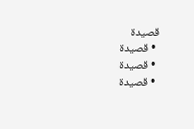قصيدة
  • قصيدة
  • قصيدة
  • قصيدة